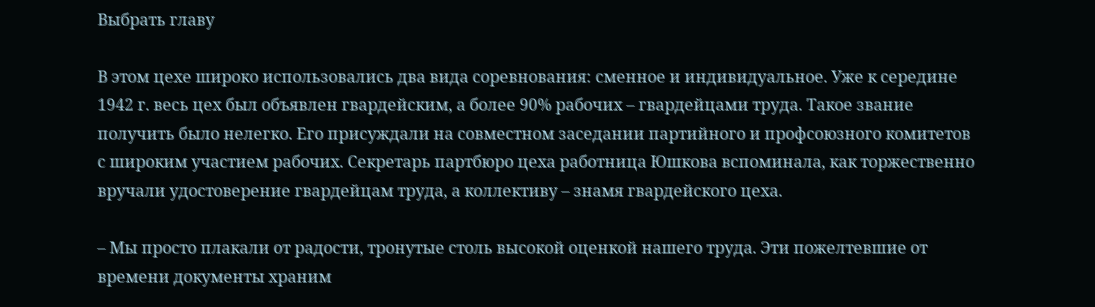Выбрать главу

В этом цехе широко использовались два вида соревнования: сменное и индивидуальное. Уже к середине 1942 г. весь цех был объявлен гвардейским, а более 90% рабочих – гвардейцами труда. Такое звание получить было нелегко. Его присуждали на совместном заседании партийного и профсоюзного комитетов с широким участием рабочих. Секретарь партбюро цеха работница Юшкова вспоминала, как торжественно вручали удостоверение гвардейцам труда, а коллективу – знамя гвардейского цеха.

– Мы просто плакали от радости, тронутые столь высокой оценкой нашего труда. Эти пожелтевшие от времени документы храним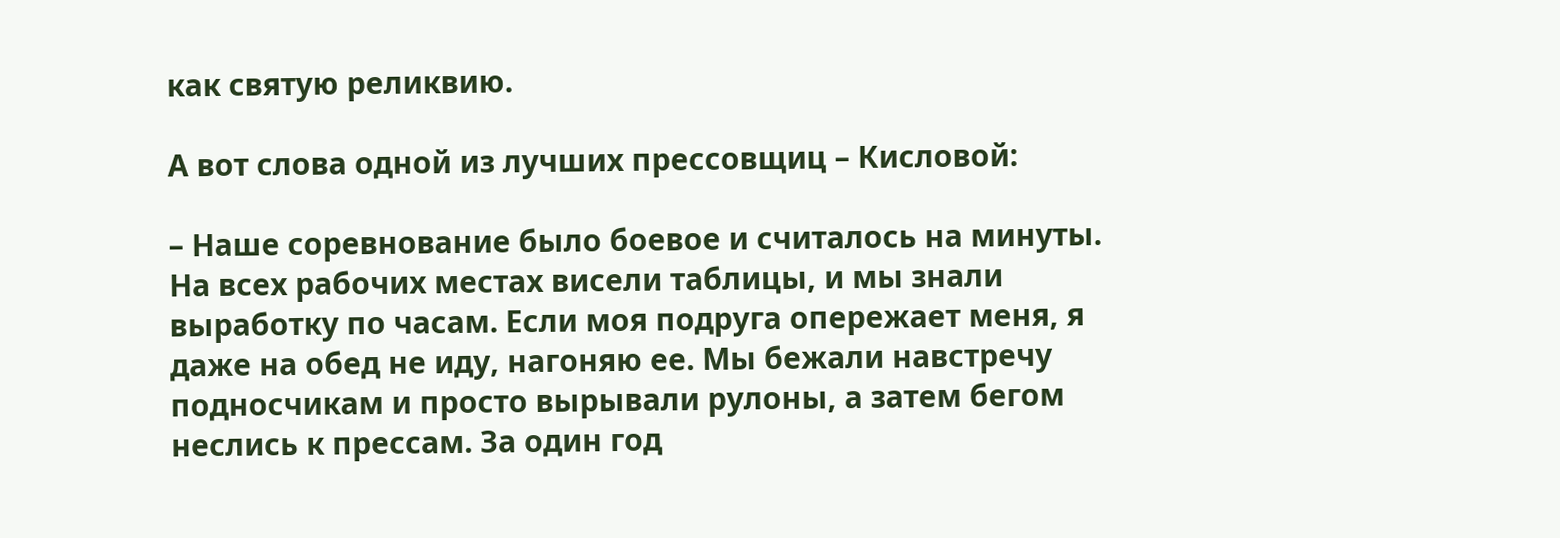как святую реликвию.

А вот слова одной из лучших прессовщиц – Кисловой:

– Наше соревнование было боевое и считалось на минуты. На всех рабочих местах висели таблицы, и мы знали выработку по часам. Если моя подруга опережает меня, я даже на обед не иду, нагоняю ее. Мы бежали навстречу подносчикам и просто вырывали рулоны, а затем бегом неслись к прессам. За один год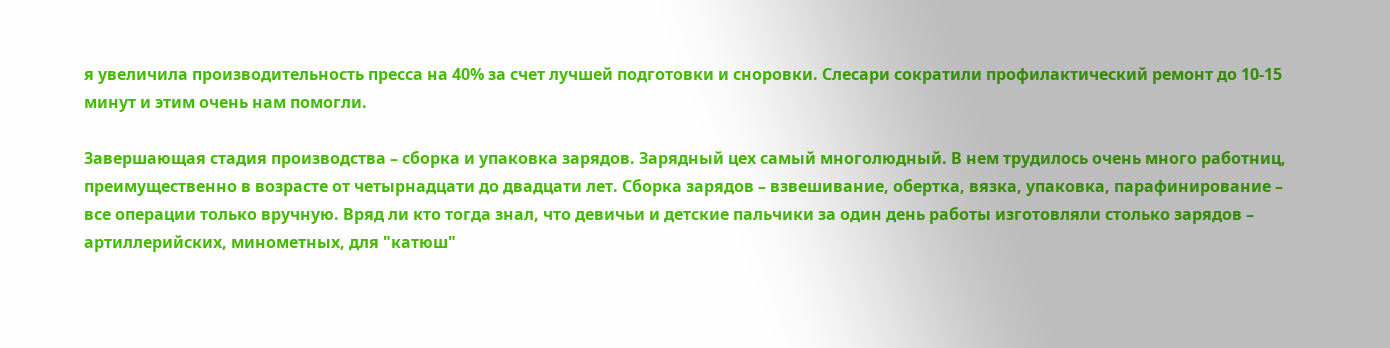я увеличила производительность пресса на 40% за счет лучшей подготовки и сноровки. Слесари сократили профилактический ремонт до 10-15 минут и этим очень нам помогли.

Завершающая стадия производства – сборка и упаковка зарядов. Зарядный цех самый многолюдный. В нем трудилось очень много работниц, преимущественно в возрасте от четырнадцати до двадцати лет. Сборка зарядов – взвешивание, обертка, вязка, упаковка, парафинирование – все операции только вручную. Вряд ли кто тогда знал, что девичьи и детские пальчики за один день работы изготовляли столько зарядов – артиллерийских, минометных, для "катюш"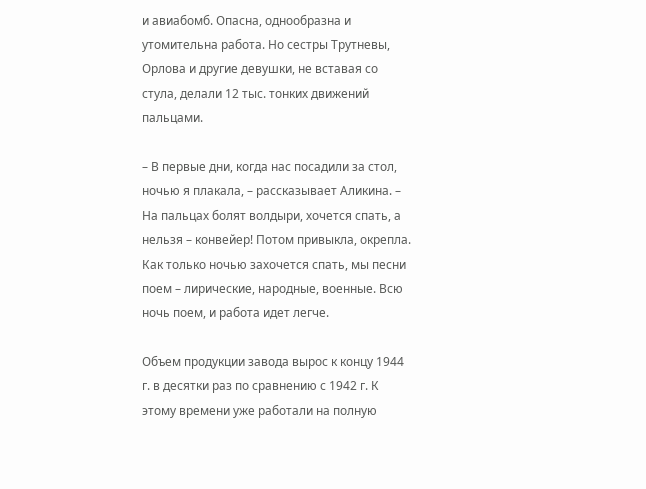и авиабомб. Опасна, однообразна и утомительна работа. Но сестры Трутневы, Орлова и другие девушки, не вставая со стула, делали 12 тыс. тонких движений пальцами.

– В первые дни, когда нас посадили за стол, ночью я плакала, – рассказывает Аликина. – На пальцах болят волдыри, хочется спать, а нельзя – конвейер! Потом привыкла, окрепла. Как только ночью захочется спать, мы песни поем – лирические, народные, военные. Всю ночь поем, и работа идет легче.

Объем продукции завода вырос к концу 1944 г. в десятки раз по сравнению с 1942 г. К этому времени уже работали на полную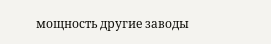мощность другие заводы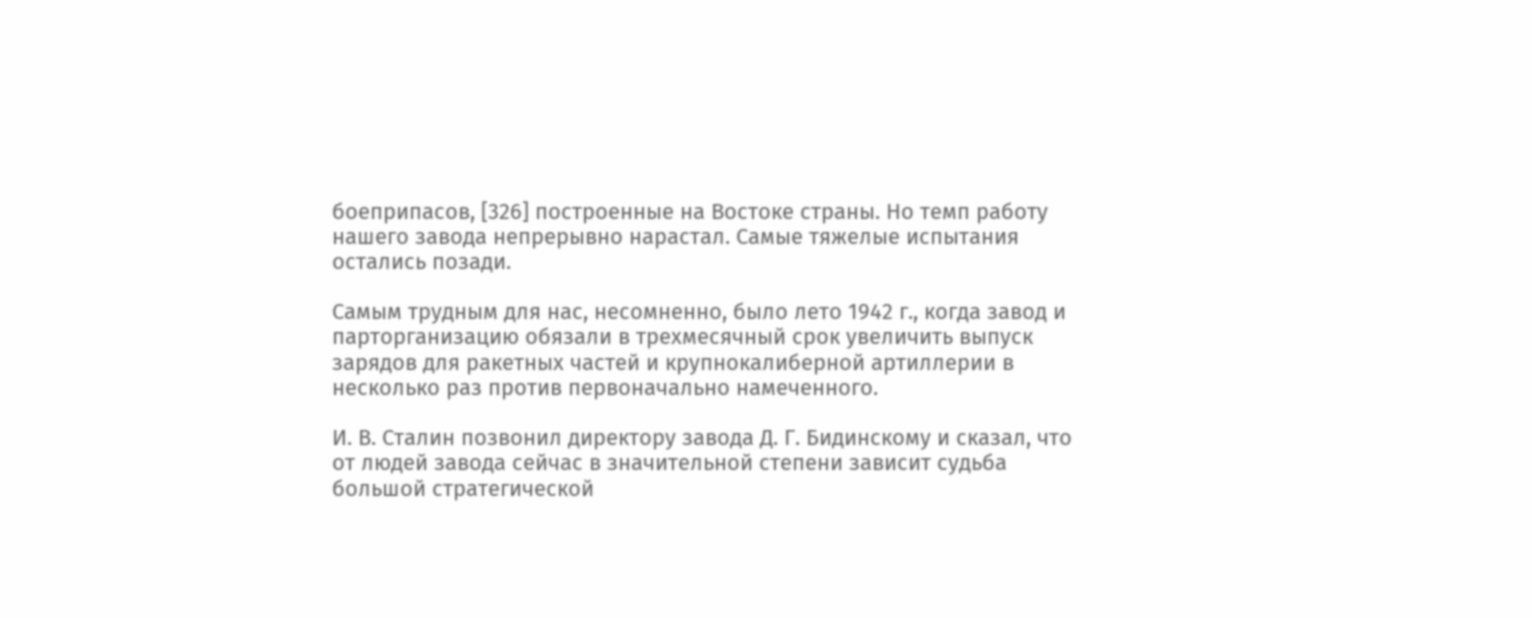боеприпасов, [326] построенные на Востоке страны. Но темп работу нашего завода непрерывно нарастал. Самые тяжелые испытания остались позади.

Самым трудным для нас, несомненно, было лето 1942 г., когда завод и парторганизацию обязали в трехмесячный срок увеличить выпуск зарядов для ракетных частей и крупнокалиберной артиллерии в несколько раз против первоначально намеченного.

И. В. Сталин позвонил директору завода Д. Г. Бидинскому и сказал, что от людей завода сейчас в значительной степени зависит судьба большой стратегической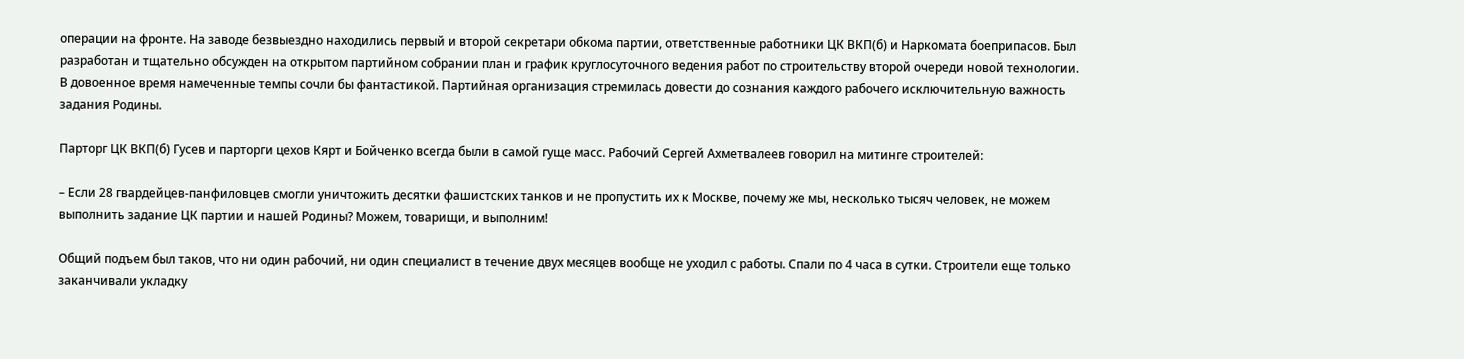операции на фронте. На заводе безвыездно находились первый и второй секретари обкома партии, ответственные работники ЦК ВКП(б) и Наркомата боеприпасов. Был разработан и тщательно обсужден на открытом партийном собрании план и график круглосуточного ведения работ по строительству второй очереди новой технологии. В довоенное время намеченные темпы сочли бы фантастикой. Партийная организация стремилась довести до сознания каждого рабочего исключительную важность задания Родины.

Парторг ЦК ВКП(б) Гусев и парторги цехов Кярт и Бойченко всегда были в самой гуще масс. Рабочий Сергей Ахметвалеев говорил на митинге строителей:

– Если 28 гвардейцев-панфиловцев смогли уничтожить десятки фашистских танков и не пропустить их к Москве, почему же мы, несколько тысяч человек, не можем выполнить задание ЦК партии и нашей Родины? Можем, товарищи, и выполним!

Общий подъем был таков, что ни один рабочий, ни один специалист в течение двух месяцев вообще не уходил с работы. Спали по 4 часа в сутки. Строители еще только заканчивали укладку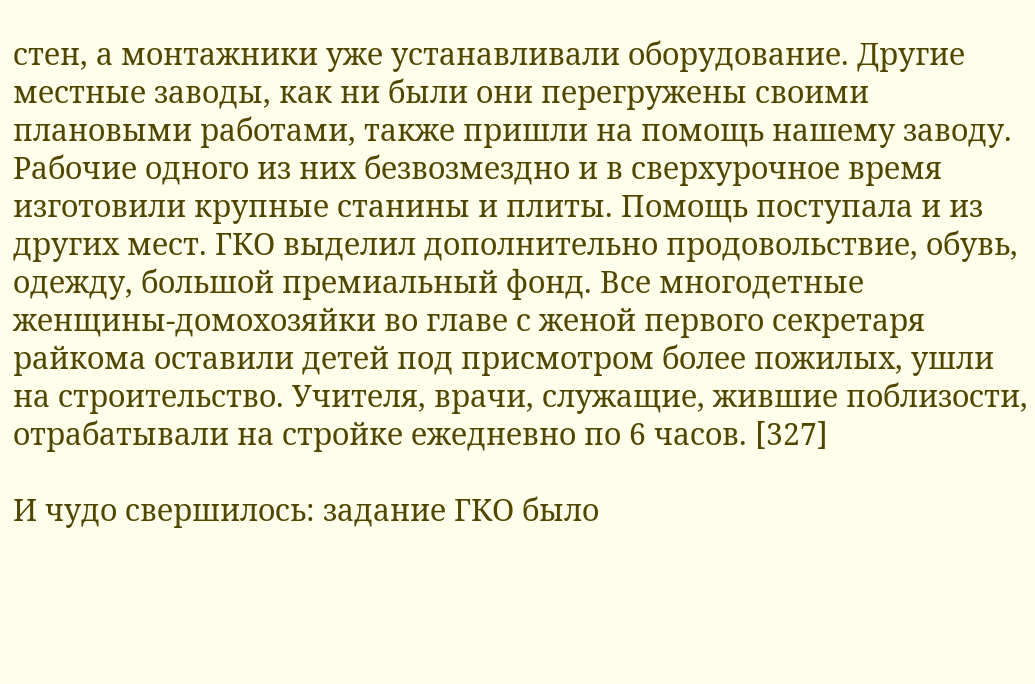стен, а монтажники уже устанавливали оборудование. Другие местные заводы, как ни были они перегружены своими плановыми работами, также пришли на помощь нашему заводу. Рабочие одного из них безвозмездно и в сверхурочное время изготовили крупные станины и плиты. Помощь поступала и из других мест. ГКО выделил дополнительно продовольствие, обувь, одежду, большой премиальный фонд. Все многодетные женщины-домохозяйки во главе с женой первого секретаря райкома оставили детей под присмотром более пожилых, ушли на строительство. Учителя, врачи, служащие, жившие поблизости, отрабатывали на стройке ежедневно по 6 часов. [327]

И чудо свершилось: задание ГКО было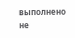выполнено не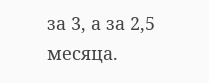за 3, а за 2,5 месяца.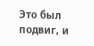Это был подвиг, и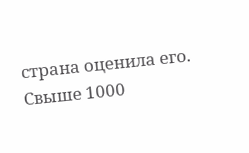страна оценила его. Свыше 1000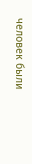человек были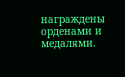награждены орденами и медалями.